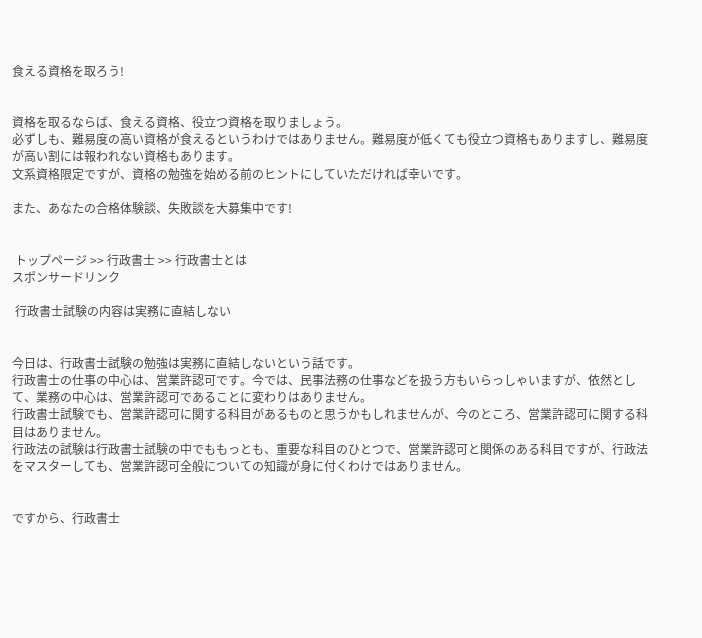食える資格を取ろう!


資格を取るならば、食える資格、役立つ資格を取りましょう。
必ずしも、難易度の高い資格が食えるというわけではありません。難易度が低くても役立つ資格もありますし、難易度が高い割には報われない資格もあります。
文系資格限定ですが、資格の勉強を始める前のヒントにしていただければ幸いです。

また、あなたの合格体験談、失敗談を大募集中です!


 トップページ >> 行政書士 >> 行政書士とは
スポンサードリンク

 行政書士試験の内容は実務に直結しない


今日は、行政書士試験の勉強は実務に直結しないという話です。
行政書士の仕事の中心は、営業許認可です。今では、民事法務の仕事などを扱う方もいらっしゃいますが、依然として、業務の中心は、営業許認可であることに変わりはありません。
行政書士試験でも、営業許認可に関する科目があるものと思うかもしれませんが、今のところ、営業許認可に関する科目はありません。
行政法の試験は行政書士試験の中でももっとも、重要な科目のひとつで、営業許認可と関係のある科目ですが、行政法をマスターしても、営業許認可全般についての知識が身に付くわけではありません。


ですから、行政書士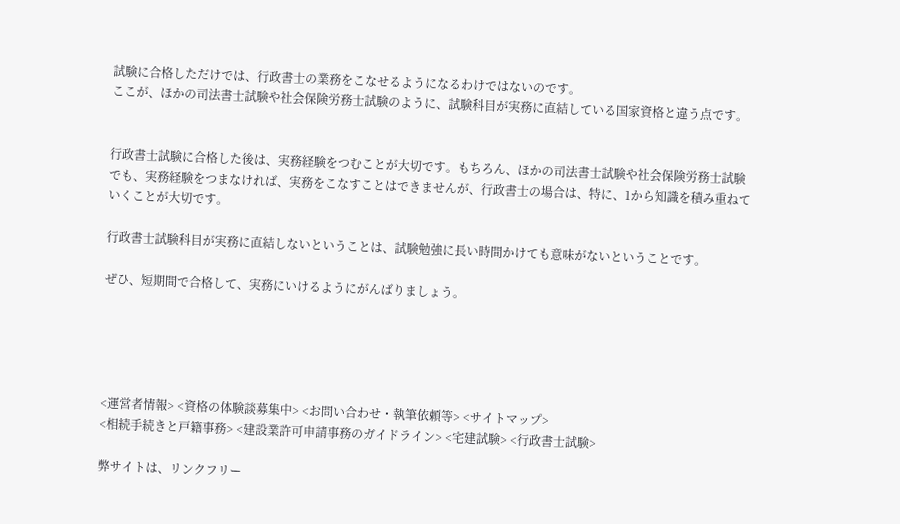試験に合格しただけでは、行政書士の業務をこなせるようになるわけではないのです。
ここが、ほかの司法書士試験や社会保険労務士試験のように、試験科目が実務に直結している国家資格と違う点です。


行政書士試験に合格した後は、実務経験をつむことが大切です。もちろん、ほかの司法書士試験や社会保険労務士試験でも、実務経験をつまなければ、実務をこなすことはできませんが、行政書士の場合は、特に、1から知識を積み重ねていくことが大切です。

行政書士試験科目が実務に直結しないということは、試験勉強に長い時間かけても意味がないということです。

ぜひ、短期間で合格して、実務にいけるようにがんばりましょう。





<運営者情報> <資格の体験談募集中> <お問い合わせ・執筆依頼等> <サイトマップ>
<相続手続きと戸籍事務> <建設業許可申請事務のガイドライン> <宅建試験> <行政書士試験>

弊サイトは、リンクフリー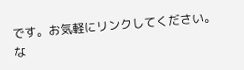です。お気軽にリンクしてください。な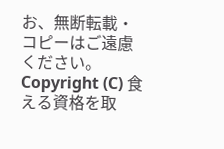お、無断転載・コピーはご遠慮ください。
Copyright (C) 食える資格を取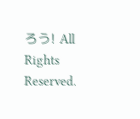ろう! All Rights Reserved.